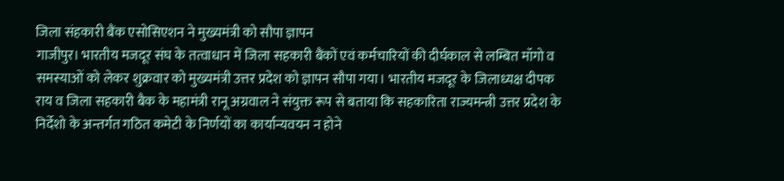जिला संहकारी बैंक एसोसिएशन ने मुख्यमंत्री को सौपा ज्ञापन
गाजीपुर। भारतीय मजदूर संघ के तत्वाधान में जिला सहकारी बैंकों एवं कर्मचारियों की दीर्घकाल से लम्बित मॉगो व समस्याओं को लेकर शुक्रवार को मुख्यमंत्री उत्तर प्रदेश को ज्ञापन सौपा गया। भारतीय मजदूर के जिलाध्यक्ष दीपक राय व जिला सहकारी बैक के महामंत्री रानू अग्रवाल ने संयुक्त रूप से बताया कि सहकारिता राज्यमन्त्री उत्तर प्रदेश के निर्देशो के अन्तर्गत गठित कमेटी के निर्णयों का कार्यान्यवयन न होने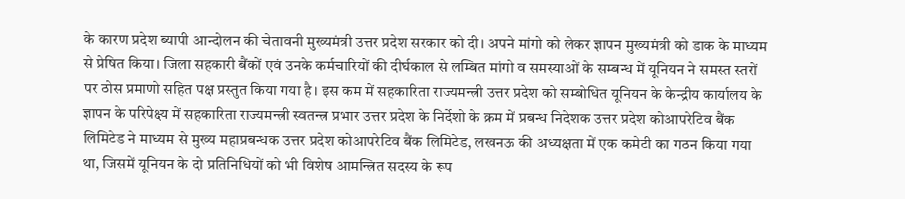के कारण प्रदेश ब्यापी आन्दोलन की चेतावनी मुख्यमंत्री उत्तर प्रदेश सरकार को दी। अपने मांगो को लेकर ज्ञापन मुख्यमंत्री को डाक के माध्यम से प्रेषित किया। जिला सहकारी बैंकों एवं उनके कर्मचारियों की दीर्घकाल से लम्बित मांगो व समस्याओं के सम्बन्ध में यूनियन ने समस्त स्तरों पर ठोस प्रमाणो सहित पक्ष प्रस्तुत किया गया है। इस कम में सहकारिता राज्यमन्त्री उत्तर प्रदेश को सम्बोधित यूनियन के केन्द्रीय कार्यालय के ज्ञापन के परिपेक्ष्य में सहकारिता राज्यमन्त्री स्वतन्त्र प्रभार उत्तर प्रदेश के निर्देशो के क्रम में प्रबन्ध निदेशक उत्तर प्रदेश कोआपरेटिव बैंक लिमिटेड ने माध्यम से मुख्य महाप्रबन्धक उत्तर प्रदेश कोआपरेटिव बैंक लिमिटेड, लखनऊ की अध्यक्षता में एक कमेटी का गठन किया गया था, जिसमें यूनियन के दो प्रतिनिधियों को भी विशेष आमन्त्रित सदस्य के रूप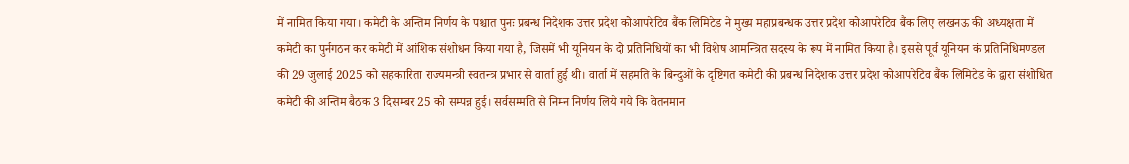में नामित किया गया। कमेटी के अन्तिम निर्णय के पश्चात पुनः प्रबन्ध निदेशक उत्तर प्रदेश कोआपरेटिव बैंक लिमिटेड ने मुख्य महाप्रबन्धक उत्तर प्रदेश कोआपरेटिव बैंक लिए लखनऊ की अध्यक्षता में कमेटी का पुर्नगठन कर कमेटी में आंशिक संशोधन किया गया है, जिसमें भी यूनियन के दो प्रतिनिधियों का भी विशेष आमन्त्रित सदस्य के रूप में नामित किया है। इससे पूर्व यूनियन कं प्रतिनिधिमण्डल की 29 जुलाई 2025 को सहकारिता राज्यमन्त्री स्वतन्त्र प्रभार से वार्ता हुई थी। वार्ता में सहमति के बिन्दुओं के दृष्टिगत कमेटी की प्रबन्ध निदेशक उत्तर प्रदेश कोआपरेटिव बैंक लिमिटेड के द्वारा संशोधित कमेटी की अन्तिम बैठक 3 दिसम्बर 25 को सम्पन्न हुई। सर्वसम्मति से निम्न निर्णय लिये गये कि वेतनमान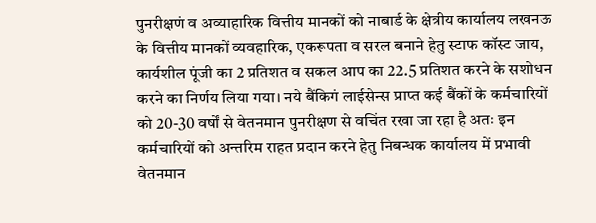पुनरीक्षणं व अव्याहारिक वित्तीय मानकों को नाबार्ड के क्षेत्रीय कार्यालय लखनऊ के वित्तीय मानकों व्यवहारिक, एकरूपता व सरल बनाने हेतु स्टाफ कॉस्ट जाय, कार्यशील पूंजी का 2 प्रतिशत व सकल आप का 22.5 प्रतिशत करने के सशोधन करने का निर्णय लिया गया। नये बैंकिगं लाईसेन्स प्राप्त कई बैंकों के कर्मचारियों को 20-30 वर्षों से वेतनमान पुनरीक्षण से वचिंत रखा जा रहा है अतः इन कर्मचारियों को अन्तरिम राहत प्रदान करने हेतु निबन्धक कार्यालय में प्रभावी वेतनमान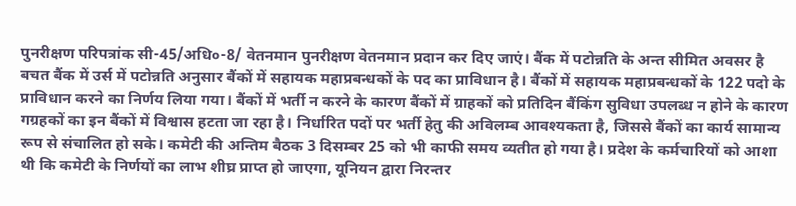पुनरीक्षण परिपत्रांक सी-45/अधि०-8/ वेतनमान पुनरीक्षण वेतनमान प्रदान कर दिए जाएं। बैंक में पटोन्नति के अन्त सीमित अवसर है बचत बैंक में उर्स में पटोन्नति अनुसार बैंकों में सहायक महाप्रबन्धकों के पद का प्राविधान है। बैंकों में सहायक महाप्रबन्धकों के 122 पदो के प्राविधान करने का निर्णय लिया गया। बैंकों में भर्ती न करने के कारण बैंकों में ग्राहकों को प्रतिदिन बैंकिंग सुविधा उपलब्ध न होने के कारण गग्रहकों का इन बैंकों में विश्वास हटता जा रहा है। निर्धारित पदों पर भर्ती हेतु की अविलम्ब आवश्यकता है, जिससे बैंकों का कार्य सामान्य रूप से संचालित हो सके। कमेटी की अन्तिम बैठक 3 दिसम्बर 25 को भी काफी समय व्यतीत हो गया है। प्रदेश के कर्मचारियों को आशा थी कि कमेटी के निर्णयों का लाभ शीघ्र प्राप्त हो जाएगा, यूनियन द्वारा निरन्तर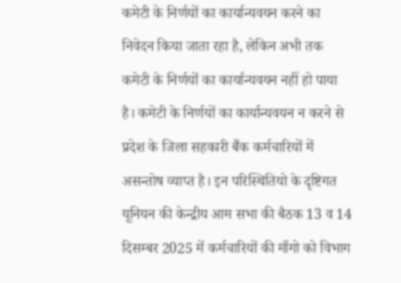कमेटी के निर्णयों का कार्यान्यवयन करने का निवेदन किया जाता रहा है, लेकिन अभी तक कमेटी के निर्णयों का कार्यान्यवयन नहीं हो पाया है। कमेटी के निर्णयों का कार्यान्यवयन न करने से प्रदेश के जिला सहकारी बैंक कर्मचारियों में असन्तोष व्याप्त है। इन परिस्थितियो के दृष्टिगत यूनियन की केन्द्रीय आम सभा की बैठक 13 व 14 दिसम्बर 2025 में कर्मचारियों की माँगो को विभाग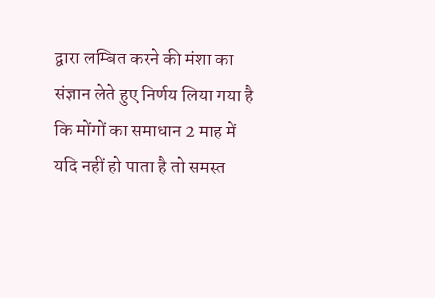द्वारा लम्बित करने की मंशा का संज्ञान लेते हुए निर्णय लिया गया है कि मोंगों का समाधान 2 माह में यदि नहीं हो पाता है तो समस्त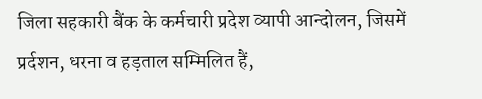जिला सहकारी बैंक के कर्मचारी प्रदेश व्यापी आन्दोलन, जिसमें प्रर्दशन, धरना व हड़ताल सम्मिलित हैं,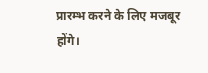प्रारम्भ करने के लिए मजबूर होंगे।